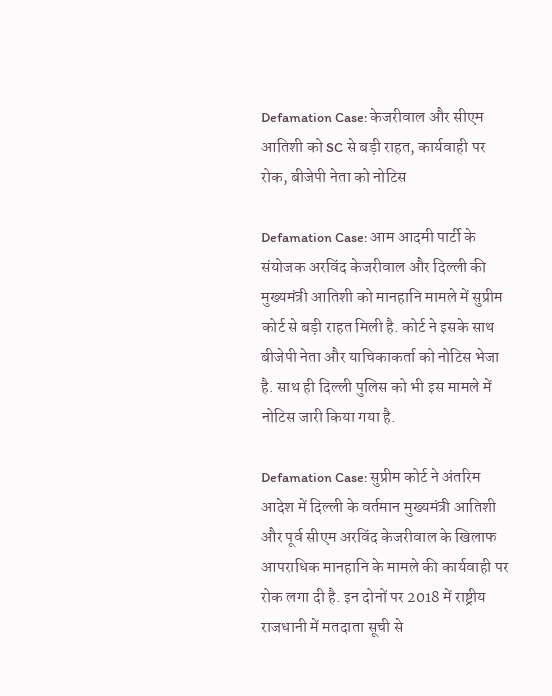Defamation Case: केजरीवाल और सीएम आतिशी को SC से बड़ी राहत, कार्यवाही पर रोक, बीजेपी नेता को नोटिस

Defamation Case: आम आदमी पार्टी के संयोजक अरविंद केजरीवाल और दिल्ली की मुख्यमंत्री आतिशी को मानहानि मामले में सुप्रीम कोर्ट से बड़ी राहत मिली है. कोर्ट ने इसके साथ बीजेपी नेता और याचिकाकर्ता को नोटिस भेजा है. साथ ही दिल्ली पुलिस को भी इस मामले में नोटिस जारी किया गया है.

Defamation Case: सुप्रीम कोर्ट ने अंतरिम आदेश में दिल्ली के वर्तमान मुख्यमंत्री आतिशी और पूर्व सीएम अरविंद केजरीवाल के खिलाफ आपराधिक मानहानि के मामले की कार्यवाही पर रोक लगा दी है. इन दोनों पर 2018 में राष्ट्रीय राजधानी में मतदाता सूची से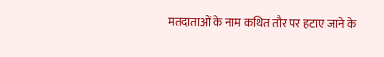मतदाताओं के नाम कथित तौर पर हटाए जाने के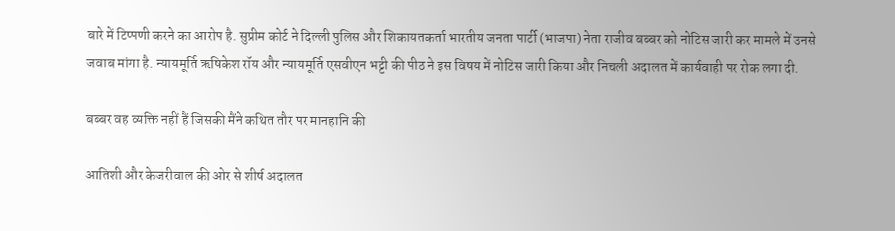बारे में टिप्पणी करने का आरोप है. सुप्रीम कोर्ट ने दिल्ली पुलिस और शिकायतकर्ता भारतीय जनता पार्टी (भाजपा) नेता राजीव बब्बर को नोटिस जारी कर मामले में उनसे जवाब मांगा है. न्यायमूर्ति ऋषिकेश रॉय और न्यायमूर्ति एसवीएन भट्टी की पीठ ने इस विषय में नोटिस जारी किया और निचली अदालत में कार्यवाही पर रोक लगा दी.

बब्बर वह व्यक्ति नहीं हैं जिसकी मैंने कथित तौर पर मानहानि की

आतिशी और केजरीवाल की ओर से शीर्ष अदालत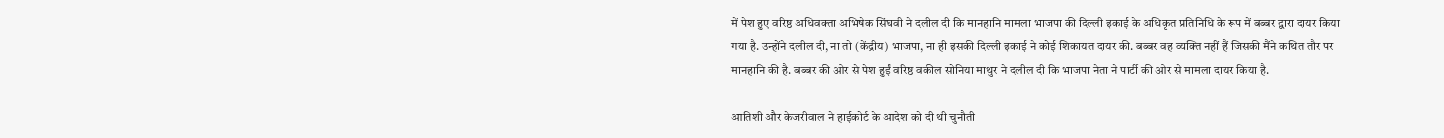में पेश हुए वरिष्ठ अधिवक्ता अभिषेक सिंघवी ने दलील दी कि मानहानि मामला भाजपा की दिल्ली इकाई के अधिकृत प्रतिनिधि के रूप में बब्बर द्वारा दायर किया गया है. उन्होंने दलील दी, ना तो (केंद्रीय) भाजपा, ना ही इसकी दिल्ली इकाई ने कोई शिकायत दायर की. बब्बर वह व्यक्ति नहीं हैं जिसकी मैंने कथित तौर पर मानहानि की है. बब्बर की ओर से पेश हुईं वरिष्ठ वकील सोनिया माथुर ने दलील दी कि भाजपा नेता ने पार्टी की ओर से मामला दायर किया है.

आतिशी और केजरीवाल ने हाईकोर्ट के आदेश को दी थी चुनौती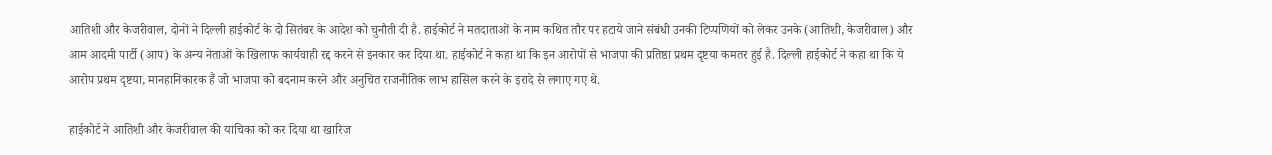आतिशी और केजरीवाल, दोनों ने दिल्ली हाईकोर्ट के दो सितंबर के आदेश को चुनौती दी है. हाईकोर्ट ने मतदाताओं के नाम कथित तौर पर हटाये जाने संबंधी उनकी टिप्पणियों को लेकर उनके (आतिशी, केजरीवाल) और आम आदमी पार्टी (आप) के अन्य नेताओं के खिलाफ कार्यवाही रद्द करने से इनकार कर दिया था. हाईकोर्ट ने कहा था कि इन आरोपों से भाजपा की प्रतिष्ठा प्रथम दृष्टया कमतर हुई है. दिल्ली हाईकोर्ट ने कहा था कि ये आरोप प्रथम दृष्टया, मानहानिकारक हैं जो भाजपा को बदनाम करने और अनुचित राजनीतिक लाभ हासिल करने के इरादे से लगाए गए थे.

हाईकोर्ट ने आतिशी और केजरीवाल की याचिका को कर दिया था खारिज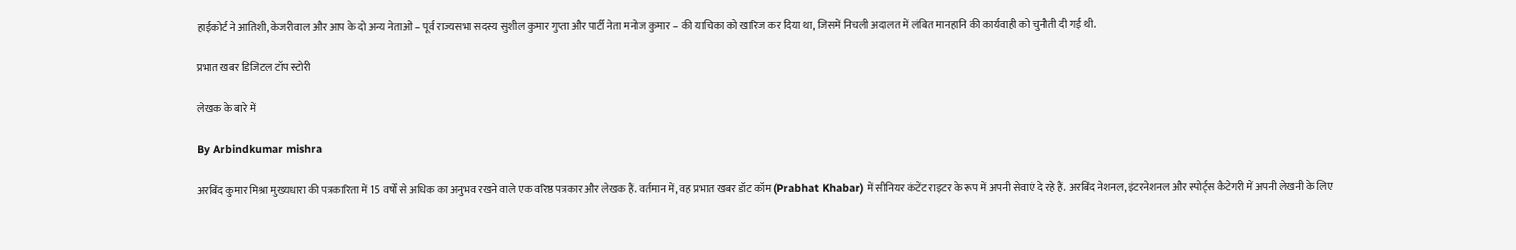हाईकोर्ट ने आतिशी, केजरीवाल और आप के दो अन्य नेताओं – पूर्व राज्यसभा सदस्य सुशील कुमार गुप्ता और पार्टी नेता मनोज कुमार – की याचिका को खारिज कर दिया था, जिसमें निचली अदालत में लंबित मानहानि की कार्यवाही को चुनौती दी गई थी.

प्रभात खबर डिजिटल टॉप स्टोरी

लेखक के बारे में

By Arbindkumar mishra

अरबिंद कुमार मिश्रा मुख्यधारा की पत्रकारिता में 15 वर्षों से अधिक का अनुभव रखने वाले एक वरिष्ठ पत्रकार और लेखक हैं. वर्तमान में, वह प्रभात खबर डॉट कॉम (Prabhat Khabar) में सीनियर कंटेंट राइटर के रूप में अपनी सेवाएं दे रहे हैं. अरबिंद नेशनल, इंटरनेशनल और स्पोर्ट्स कैटेगरी में अपनी लेखनी के लिए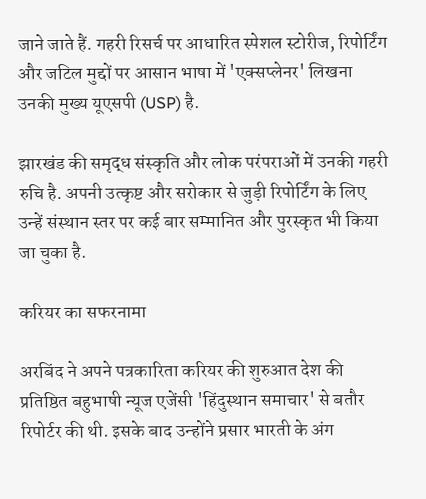जाने जाते हैं. गहरी रिसर्च पर आधारित स्पेशल स्टोरीज, रिपोर्टिंग और जटिल मुद्दों पर आसान भाषा में 'एक्सप्लेनर' लिखना उनकी मुख्य यूएसपी (USP) है.

झारखंड की समृद्ध संस्कृति और लोक परंपराओं में उनकी गहरी रुचि है. अपनी उत्कृष्ट और सरोकार से जुड़ी रिपोर्टिंग के लिए उन्हें संस्थान स्तर पर कई बार सम्मानित और पुरस्कृत भी किया जा चुका है.

करियर का सफरनामा

अरबिंद ने अपने पत्रकारिता करियर की शुरुआत देश की प्रतिष्ठित बहुभाषी न्यूज एजेंसी 'हिंदुस्थान समाचार' से बतौर रिपोर्टर की थी. इसके बाद उन्होंने प्रसार भारती के अंग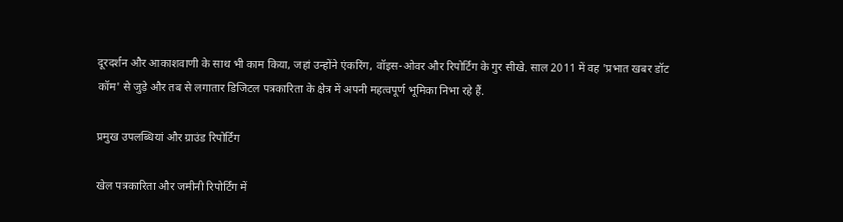दूरदर्शन और आकाशवाणी के साथ भी काम किया, जहां उन्होंने एंकरिंग, वॉइस-ओवर और रिपोर्टिंग के गुर सीखे. साल 2011 में वह 'प्रभात खबर डॉट कॉम' से जुड़े और तब से लगातार डिजिटल पत्रकारिता के क्षेत्र में अपनी महत्वपूर्ण भूमिका निभा रहे हैं.

प्रमुख उपलब्धियां और ग्राउंड रिपोर्टिंग

खेल पत्रकारिता और जमीनी रिपोर्टिंग में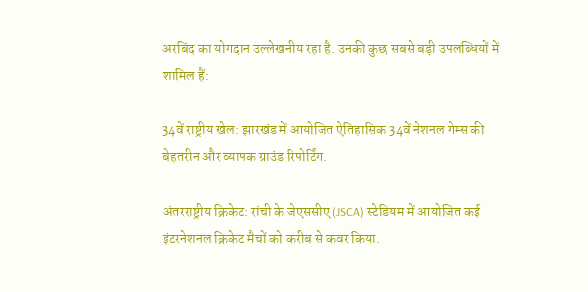अरबिंद का योगदान उल्लेखनीय रहा है. उनकी कुछ सबसे बड़ी उपलब्धियों में शामिल हैं:

34वें राष्ट्रीय खेल: झारखंड में आयोजित ऐतिहासिक 34वें नेशनल गेम्स की बेहतरीन और व्यापक ग्राउंड रिपोर्टिंग.

अंतरराष्ट्रीय क्रिकेट: रांची के जेएससीए (JSCA) स्टेडियम में आयोजित कई इंटरनेशनल क्रिकेट मैचों को करीब से कवर किया.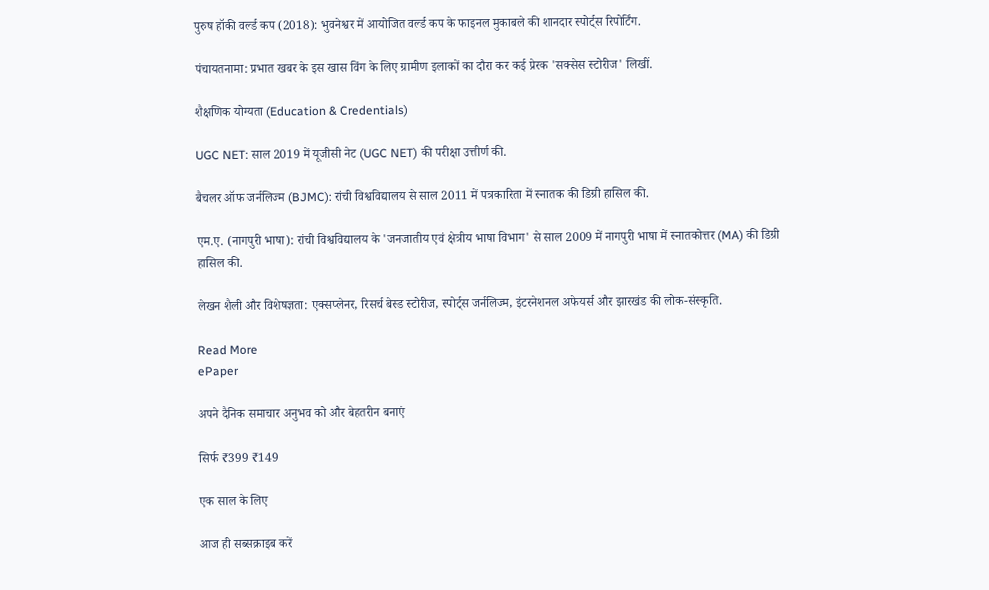पुरुष हॉकी वर्ल्ड कप (2018): भुवनेश्वर में आयोजित वर्ल्ड कप के फाइनल मुकाबले की शानदार स्पोर्ट्स रिपोर्टिंग.

पंचायतनामा: प्रभात खबर के इस खास विंग के लिए ग्रामीण इलाकों का दौरा कर कई प्रेरक 'सक्सेस स्टोरीज' लिखीं.

शैक्षणिक योग्यता (Education & Credentials)

UGC NET: साल 2019 में यूजीसी नेट (UGC NET) की परीक्षा उत्तीर्ण की.

बैचलर ऑफ जर्नलिज्म (BJMC): रांची विश्वविद्यालय से साल 2011 में पत्रकारिता में स्नातक की डिग्री हासिल की.

एम.ए. (नागपुरी भाषा): रांची विश्वविद्यालय के 'जनजातीय एवं क्षेत्रीय भाषा विभाग' से साल 2009 में नागपुरी भाषा में स्नातकोत्तर (MA) की डिग्री हासिल की.

लेखन शैली और विशेषज्ञता: एक्सप्लेनर, रिसर्च बेस्ड स्टोरीज, स्पोर्ट्स जर्नलिज्म, इंटरनेशनल अफेयर्स और झारखंड की लोक-संस्कृति.

Read More
ePaper

अपने दैनिक समाचार अनुभव को और बेहतरीन बनाएं

सिर्फ ₹399 ₹149

एक साल के लिए

आज ही सब्सक्राइब करें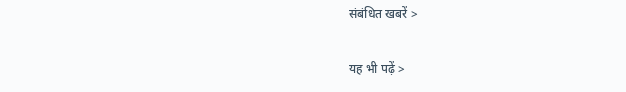संबंधित खबरें >

यह भी पढ़ें >